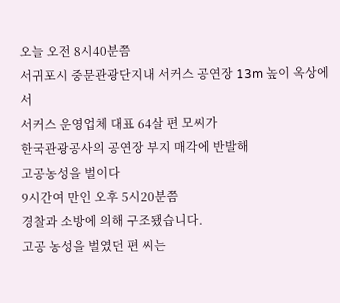오늘 오전 8시40분쯤
서귀포시 중문관광단지내 서커스 공연장 13m 높이 옥상에서
서커스 운영업체 대표 64살 편 모씨가
한국관광공사의 공연장 부지 매각에 반발해
고공농성을 벌이다
9시간여 만인 오후 5시20분쯤
경찰과 소방에 의해 구조됐습니다.
고공 농성을 벌였던 편 씨는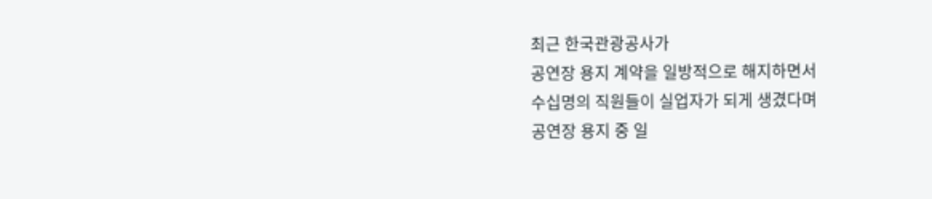최근 한국관광공사가
공연장 용지 계약을 일방적으로 해지하면서
수십명의 직원들이 실업자가 되게 생겼다며
공연장 용지 중 일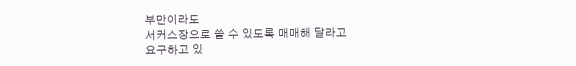부만이라도
서커스장으로 쓸 수 있도록 매매해 달라고
요구하고 있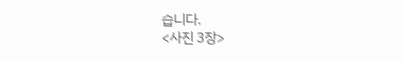습니다.
<사진 3장>